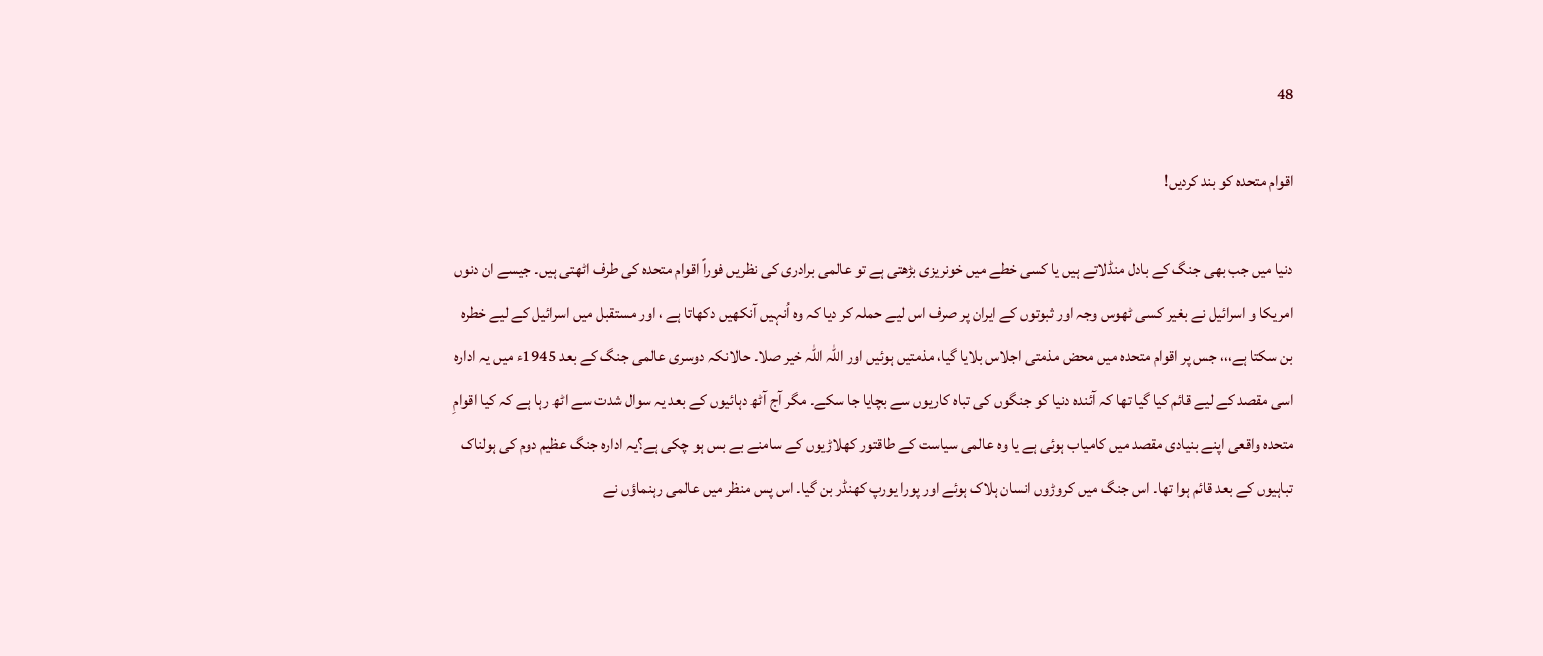48

اقوام متحدہ کو بند کردیں!

دنیا میں جب بھی جنگ کے بادل منڈلاتے ہیں یا کسی خطے میں خونریزی بڑھتی ہے تو عالمی برادری کی نظریں فوراً اقوام متحدہ کی طرف اٹھتی ہیں۔ جیسے ان دنوں امریکا و اسرائیل نے بغیر کسی ٹھوس وجہ اور ثبوتوں کے ایران پر صرف اس لیے حملہ کر دیا کہ وہ اُنہیں آنکھیں دکھاتا ہے ، اور مستقبل میں اسرائیل کے لیے خطرہ بن سکتا ہے،،، جس پر اقوام متحدہ میں محض مذمتی اجلاس بلایا گیا، مذمتیں ہوئیں اور اللہ اللہ خیر صلا۔ حالانکہ دوسری عالمی جنگ کے بعد 1945ء میں یہ ادارہ اسی مقصد کے لیے قائم کیا گیا تھا کہ آئندہ دنیا کو جنگوں کی تباہ کاریوں سے بچایا جا سکے۔ مگر آج آٹھ دہائیوں کے بعد یہ سوال شدت سے اٹھ رہا ہے کہ کیا اقوامِ متحدہ واقعی اپنے بنیادی مقصد میں کامیاب ہوئی ہے یا وہ عالمی سیاست کے طاقتور کھلاڑیوں کے سامنے بے بس ہو چکی ہے؟یہ ادارہ جنگ عظیم دوم کی ہولناک تباہیوں کے بعد قائم ہوا تھا۔ اس جنگ میں کروڑوں انسان ہلاک ہوئے اور پورا یورپ کھنڈر بن گیا۔ اس پس منظر میں عالمی رہنماؤں نے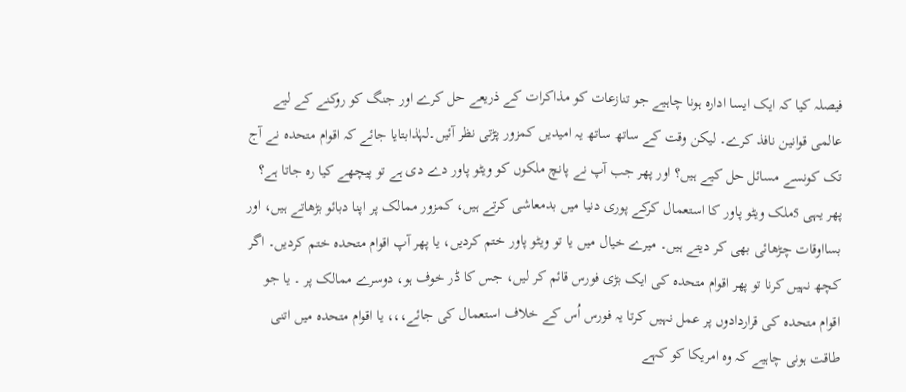فیصلہ کیا کہ ایک ایسا ادارہ ہونا چاہیے جو تنازعات کو مذاکرات کے ذریعے حل کرے اور جنگ کو روکنے کے لیے عالمی قوانین نافذ کرے۔ لیکن وقت کے ساتھ ساتھ یہ امیدیں کمزور پڑتی نظر آئیں۔لہٰذابتایا جائے کہ اقوام متحدہ نے آج تک کونسے مسائل حل کیے ہیں؟ اور پھر جب آپ نے پانچ ملکوں کو ویٹو پاور دے دی ہے تو پیچھے کیا رہ جاتا ہے؟ پھر یہی 5ملک ویٹو پاور کا استعمال کرکے پوری دنیا میں بدمعاشی کرتے ہیں، کمزور ممالک پر اپنا دبائو بڑھاتے ہیں، اور بسااوقات چڑھائی بھی کر دیتے ہیں۔ میرے خیال میں یا تو ویٹو پاور ختم کردیں، یا پھر آپ اقوام متحدہ ختم کردیں۔ اگر کچھ نہیں کرنا تو پھر اقوام متحدہ کی ایک بڑی فورس قائم کر لیں، جس کا ڈر خوف ہو، دوسرے ممالک پر ۔ یا جو اقوام متحدہ کی قراردادوں پر عمل نہیں کرتا یہ فورس اُس کے خلاف استعمال کی جائے،،، یا اقوام متحدہ میں اتنی طاقت ہونی چاہیے کہ وہ امریکا کو کہے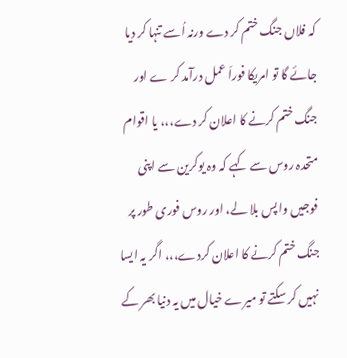کہ فلاں جنگ ختم کر دے ورنہ اُسے تنہا کر دیا جائے گا تو امریکا فوراَ عمل درآمد کر ے اور جنگ ختم کرنے کا اعلان کر دے،،، یا اقوام متحدہ روس سے کہے کہ وہ یوکرین سے اپنی فوجیں واپس بلا لے، اور روس فوری طور پر جنگ ختم کرنے کا اعلان کردے،،، اگر یہ ایسا نہیں کر سکتے تو میرے خیال میں یہ دنیا بھر کے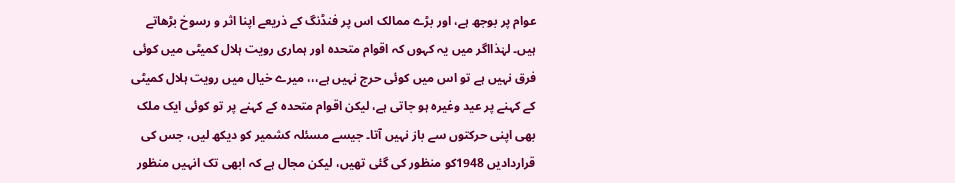عوام پر بوجھ ہے، اور بڑے ممالک اس پر فنڈنگ کے ذریعے اپنا اثر و رسوخ بڑھاتے ہیں۔ لہٰذااگر میں یہ کہوں کہ اقوام متحدہ اور ہماری رویت ہلال کمیٹی میں کوئی فرق نہیں ہے تو اس میں کوئی حرج نہیں ہے،،، میرے خیال میں رویت ہلال کمیٹی کے کہنے پر عید وغیرہ ہو جاتی ہے، لیکن اقوام متحدہ کے کہنے پر تو کوئی ایک ملک بھی اپنی حرکتوں سے باز نہیں آتا۔ جیسے مسئلہ کشمیر کو دیکھ لیں، جس کی قراردادیں 1948کو منظور کی گئی تھیں، لیکن مجال ہے کہ ابھی تک انہیں منظور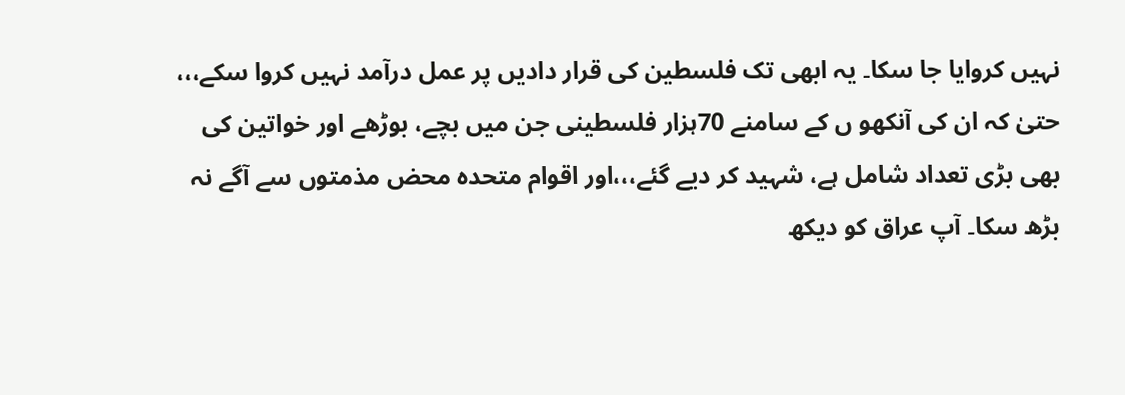نہیں کروایا جا سکا۔ یہ ابھی تک فلسطین کی قرار دادیں پر عمل درآمد نہیں کروا سکے،،، حتیٰ کہ ان کی آنکھو ں کے سامنے 70ہزار فلسطینی جن میں بچے، بوڑھے اور خواتین کی بھی بڑی تعداد شامل ہے، شہید کر دیے گئے،،،اور اقوام متحدہ محض مذمتوں سے آگے نہ بڑھ سکا۔ آپ عراق کو دیکھ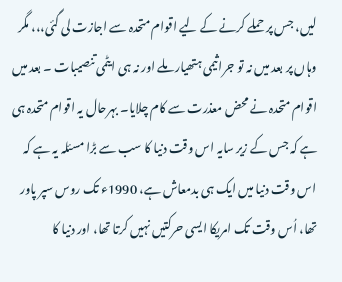لیں، جس پر حملے کرنے کے لیے اقوام متحدہ سے اجازت لی گئی،،، مگر وہاں پر بعد میں نہ تو جراثیمی ہتھیار ملے اور نہ ہی ایٹمی تنصیبات ۔ بعد میں اقوام متحدہ نے محض معذرت سے کام چلایا۔ بہرحال یہ اقوام متحدہ ہی ہے کہ جس کے زیر سایہ اس وقت دنیا کا سب سے بڑا مسئلہ یہ ہے کہ اس وقت دنیا میں ایک ہی بدمعاش ہے، 1990ء تک روس سپر پاور تھا، اُس وقت تک امریکا ایسی حرکتیں نہیں کرتا تھا، اور دنیا کا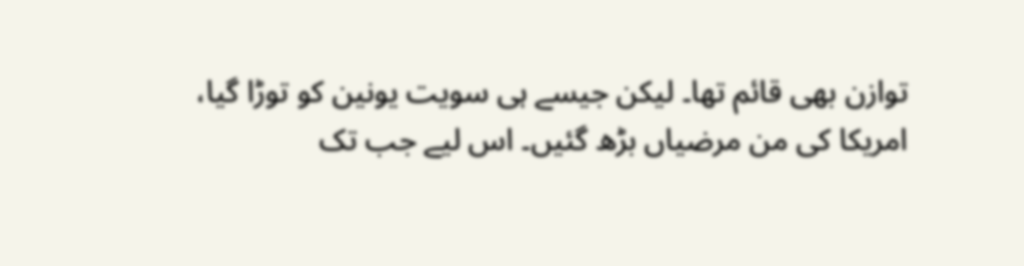توازن بھی قائم تھا۔ لیکن جیسے ہی سویت یونین کو توڑا گیا، امریکا کی من مرضیاں بڑھ گئیں۔ اس لیے جب تک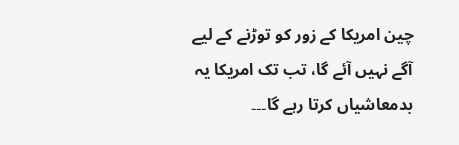چین امریکا کے زور کو توڑنے کے لیے آگے نہیں آئے گا، تب تک امریکا یہ بدمعاشیاں کرتا رہے گا۔۔۔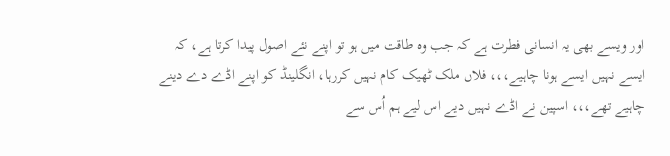اور ویسے بھی یہ انسانی فطرت ہے کہ جب وہ طاقت میں ہو تو اپنے نئے اصول پیدا کرتا ہے، کہ ایسے نہیں ایسے ہونا چاہیے،،، فلاں ملک ٹھیک کام نہیں کررہا، انگلینڈ کو اپنے اڈے دے دینے چاہیے تھے،،، اسپین نے اڈے نہیں دیے اس لیے ہم اُس سے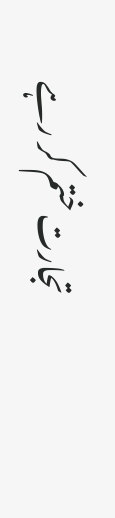تجارت ختم کر رہے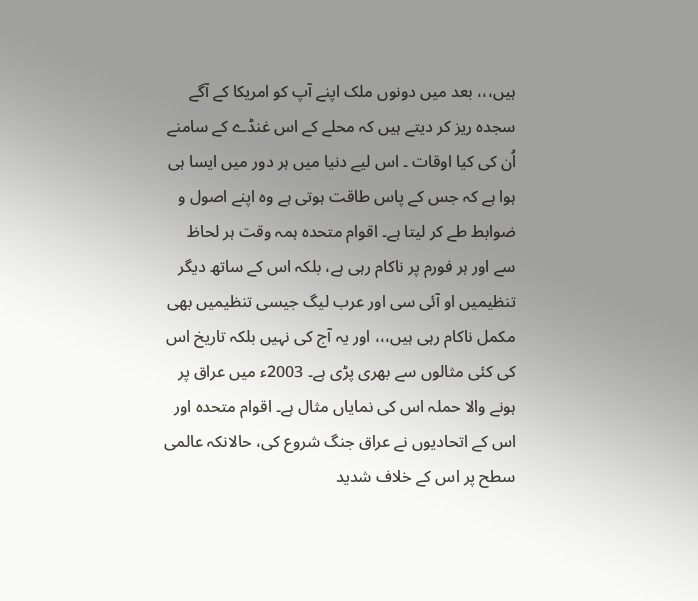ہیں،،، بعد میں دونوں ملک اپنے آپ کو امریکا کے آگے سجدہ ریز کر دیتے ہیں کہ محلے کے اس غنڈے کے سامنے اُن کی کیا اوقات ۔ اس لیے دنیا میں ہر دور میں ایسا ہی ہوا ہے کہ جس کے پاس طاقت ہوتی ہے وہ اپنے اصول و ضوابط طے کر لیتا ہے۔ اقوام متحدہ ہمہ وقت ہر لحاظ سے اور ہر فورم پر ناکام رہی ہے، بلکہ اس کے ساتھ دیگر تنظیمیں او آئی سی اور عرب لیگ جیسی تنظیمیں بھی مکمل ناکام رہی ہیں،،، اور یہ آج کی نہیں بلکہ تاریخ اس کی کئی مثالوں سے بھری پڑی ہے۔ 2003ء میں عراق پر ہونے والا حملہ اس کی نمایاں مثال ہے۔ اقوام متحدہ اور اس کے اتحادیوں نے عراق جنگ شروع کی، حالانکہ عالمی سطح پر اس کے خلاف شدید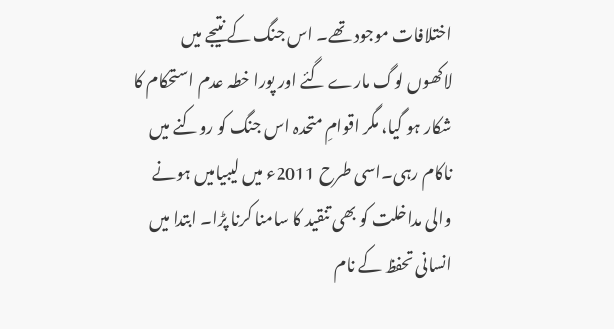اختلافات موجود تھے۔ اس جنگ کے نتیجے میں لاکھوں لوگ مارے گئے اور پورا خطہ عدم استحکام کا شکار ہو گیا، مگر اقوامِ متحدہ اس جنگ کو روکنے میں ناکام رہی۔اسی طرح 2011ء میں لیبیامیں ہونے والی مداخلت کو بھی تنقید کا سامنا کرنا پڑا۔ ابتدا میں انسانی تحفظ کے نام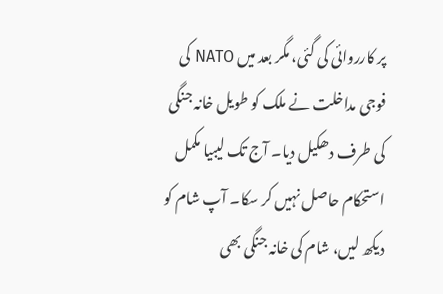پر کارروائی کی گئی، مگر بعد میں NATO کی فوجی مداخلت نے ملک کو طویل خانہ جنگی کی طرف دھکیل دیا۔ آج تک لیبیا مکمل استحکام حاصل نہیں کر سکا۔ آپ شام کو دیکھ لیں، شام کی خانہ جنگی بھی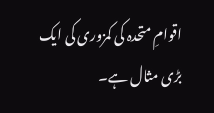اقوامِ متحدہ کی کمزوری کی ایک بڑی مثال ہے۔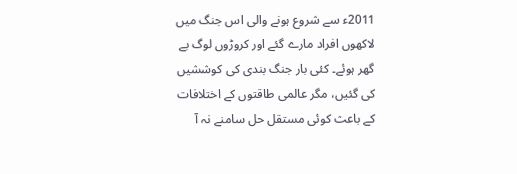2011ء سے شروع ہونے والی اس جنگ میں لاکھوں افراد مارے گئے اور کروڑوں لوگ بے گھر ہوئے۔ کئی بار جنگ بندی کی کوششیں کی گئیں، مگر عالمی طاقتوں کے اختلافات کے باعث کوئی مستقل حل سامنے نہ آ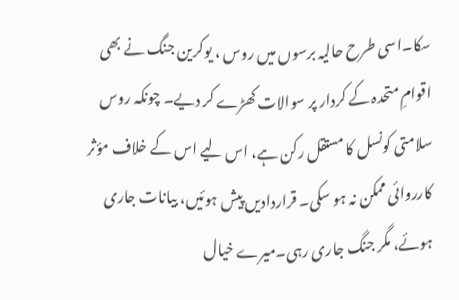سکا۔اسی طرح حالیہ برسوں میں روس ، یوکرین جنگ نے بھی اقوامِ متحدہ کے کردار پر سوالات کھڑے کر دیے۔ چونکہ روس سلامتی کونسل کا مستقل رکن ہے، اس لیے اس کے خلاف مؤثر کارروائی ممکن نہ ہو سکی۔ قراردادیں پیش ہوئیں، بیانات جاری ہوئے، مگر جنگ جاری رہی۔میرے خیال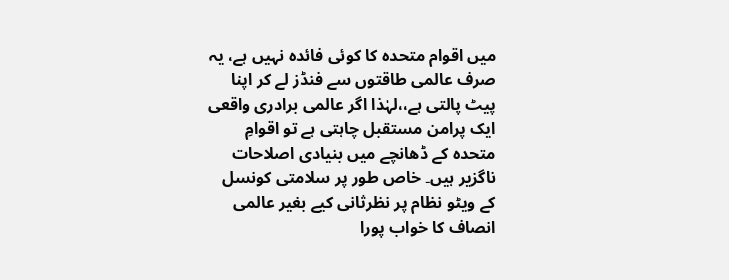میں اقوام متحدہ کا کوئی فائدہ نہیں ہے، یہ صرف عالمی طاقتوں سے فنڈز لے کر اپنا پیٹ پالتی ہے،،لہٰذا اگر عالمی برادری واقعی ایک پرامن مستقبل چاہتی ہے تو اقوامِ متحدہ کے ڈھانچے میں بنیادی اصلاحات ناگزیر ہیں۔ خاص طور پر سلامتی کونسل کے ویٹو نظام پر نظرثانی کیے بغیر عالمی انصاف کا خواب پورا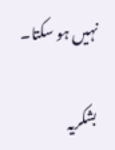نہیں ہو سکتا۔

بشکریہ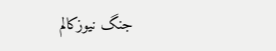جنگ نیوزکالم